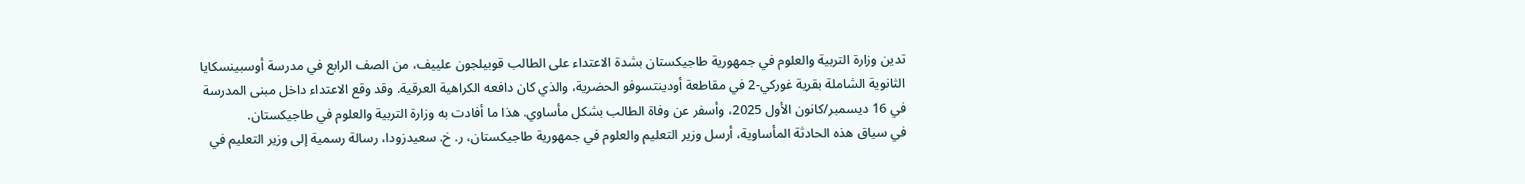تدين وزارة التربية والعلوم في جمهورية طاجيكستان بشدة الاعتداء على الطالب قوبيلجون علييف، من الصف الرابع في مدرسة أوسبينسكايا الثانوية الشاملة بقرية غوركي-2 في مقاطعة أودينتسوفو الحضرية، والذي كان دافعه الكراهية العرقية. وقد وقع الاعتداء داخل مبنى المدرسة في 16 ديسمبر/كانون الأول 2025، وأسفر عن وفاة الطالب بشكل مأساوي. هذا ما أفادت به وزارة التربية والعلوم في طاجيكستان.
في سياق هذه الحادثة المأساوية، أرسل وزير التعليم والعلوم في جمهورية طاجيكستان، ر. خ. سعيدزودا، رسالة رسمية إلى وزير التعليم في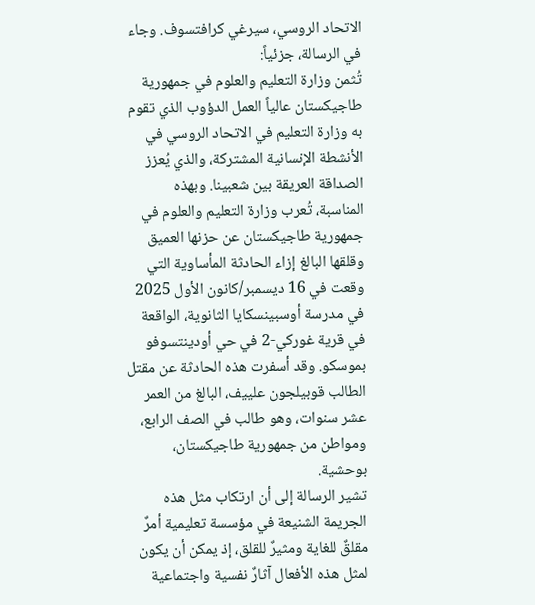الاتحاد الروسي، سيرغي كرافتسوف. وجاء في الرسالة، جزئياً:
تُثمن وزارة التعليم والعلوم في جمهورية طاجيكستان عالياً العمل الدؤوب الذي تقوم به وزارة التعليم في الاتحاد الروسي في الأنشطة الإنسانية المشتركة، والذي يُعزز الصداقة العريقة بين شعبينا. وبهذه المناسبة، تُعرب وزارة التعليم والعلوم في جمهورية طاجيكستان عن حزنها العميق وقلقها البالغ إزاء الحادثة المأساوية التي وقعت في 16 ديسمبر/كانون الأول 2025 في مدرسة أوسبينسكايا الثانوية، الواقعة في قرية غوركي-2 في حي أودينتسوفو بموسكو. وقد أسفرت هذه الحادثة عن مقتل الطالب قوبيلجون علييف، البالغ من العمر عشر سنوات، وهو طالب في الصف الرابع، ومواطن من جمهورية طاجيكستان، بوحشية.
تشير الرسالة إلى أن ارتكاب مثل هذه الجريمة الشنيعة في مؤسسة تعليمية أمرٌ مقلقٌ للغاية ومثيرٌ للقلق، إذ يمكن أن يكون لمثل هذه الأفعال آثارٌ نفسية واجتماعية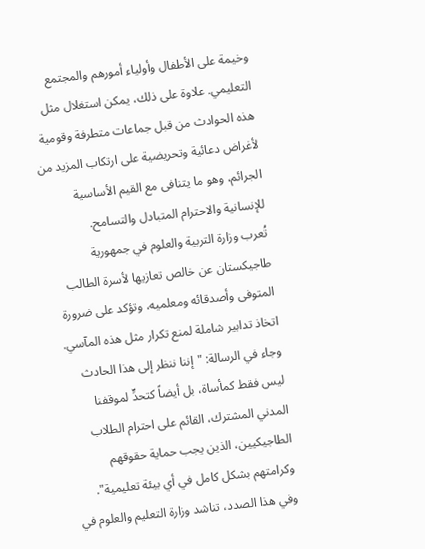وخيمة على الأطفال وأولياء أمورهم والمجتمع التعليمي. علاوة على ذلك، يمكن استغلال مثل هذه الحوادث من قبل جماعات متطرفة وقومية لأغراض دعائية وتحريضية على ارتكاب المزيد من الجرائم، وهو ما يتنافى مع القيم الأساسية للإنسانية والاحترام المتبادل والتسامح.
تُعرب وزارة التربية والعلوم في جمهورية طاجيكستان عن خالص تعازيها لأسرة الطالب المتوفى وأصدقائه ومعلميه، وتؤكد على ضرورة اتخاذ تدابير شاملة لمنع تكرار مثل هذه المآسي. وجاء في الرسالة: "إننا ننظر إلى هذا الحادث ليس فقط كمأساة، بل أيضاً كتحدٍّ لموقفنا المدني المشترك، القائم على احترام الطلاب الطاجيكيين، الذين يجب حماية حقوقهم وكرامتهم بشكل كامل في أي بيئة تعليمية".
وفي هذا الصدد، تناشد وزارة التعليم والعلوم في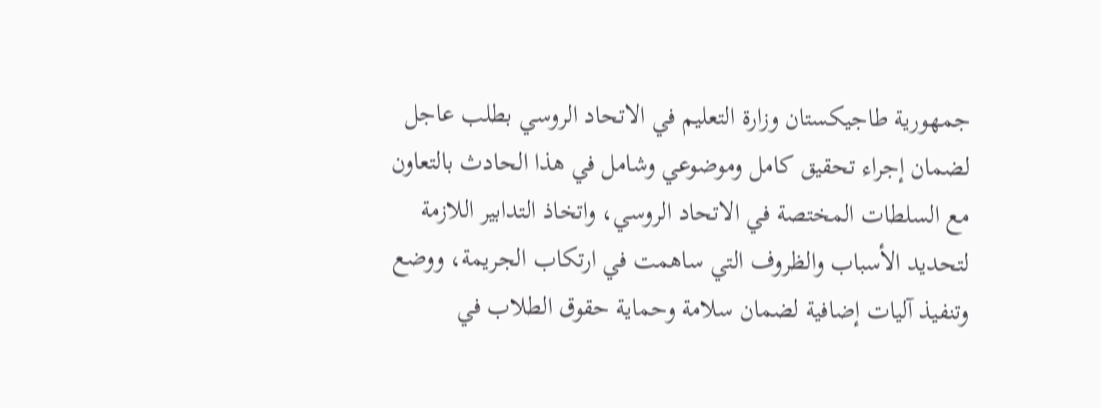جمهورية طاجيكستان وزارة التعليم في الاتحاد الروسي بطلب عاجل لضمان إجراء تحقيق كامل وموضوعي وشامل في هذا الحادث بالتعاون مع السلطات المختصة في الاتحاد الروسي، واتخاذ التدابير اللازمة لتحديد الأسباب والظروف التي ساهمت في ارتكاب الجريمة، ووضع وتنفيذ آليات إضافية لضمان سلامة وحماية حقوق الطلاب في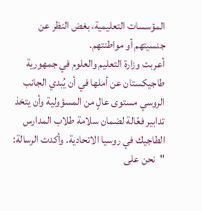المؤسسات التعليمية، بغض النظر عن جنسيتهم أو مواطنتهم.
أعربت وزارة التعليم والعلوم في جمهورية طاجيكستان عن أملها في أن يُبدي الجانب الروسي مستوى عالٍ من المسؤولية وأن يتخذ تدابير فعّالة لضمان سلامة طلاب المدارس الطاجيك في روسيا الاتحادية. وأكدت الرسالة: "نحن على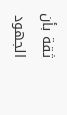ثقة بأن الجهود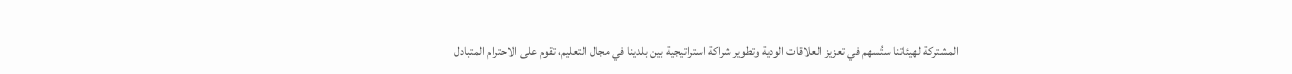المشتركة لهيئاتنا ستُسهم في تعزيز العلاقات الودية وتطوير شراكة استراتيجية بين بلدينا في مجال التعليم، تقوم على الاحترام المتبادل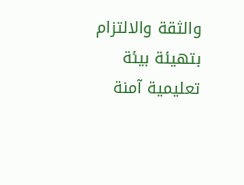والثقة والالتزام بتهيئة بيئة تعليمية آمنة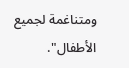ومتناغمة لجميع الأطفال".